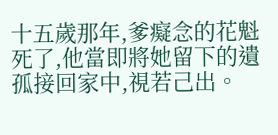十五歲那年,爹癡念的花魁死了,他當即將她留下的遺孤接回家中,視若己出。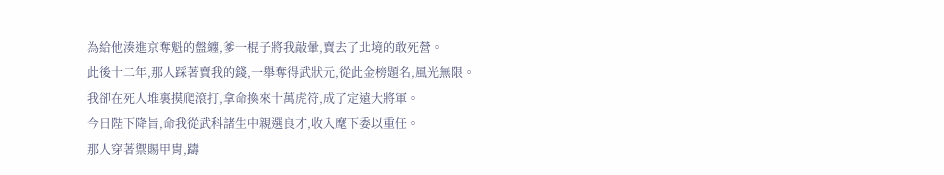為給他湊進京奪魁的盤纏,爹一棍子將我敲暈,賣去了北境的敢死營。
此後十二年,那人踩著賣我的錢,一舉奪得武狀元,從此金榜題名,風光無限。
我卻在死人堆裏摸爬滾打,拿命換來十萬虎符,成了定遠大將軍。
今日陛下降旨,命我從武科諸生中親選良才,收入麾下委以重任。
那人穿著禦賜甲胄,躊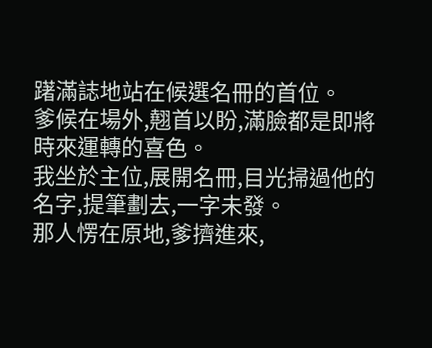躇滿誌地站在候選名冊的首位。
爹候在場外,翹首以盼,滿臉都是即將時來運轉的喜色。
我坐於主位,展開名冊,目光掃過他的名字,提筆劃去,一字未發。
那人愣在原地,爹擠進來,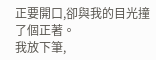正要開口,卻與我的目光撞了個正著。
我放下筆,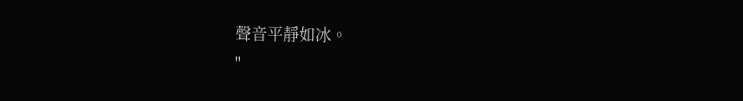聲音平靜如冰。
"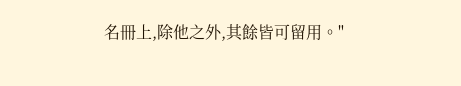名冊上,除他之外,其餘皆可留用。"